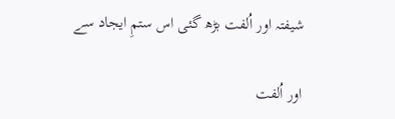شیفتہ اور اُلفت بڑھ گئی اس ستمِ ایجاد سے

اور اُلفت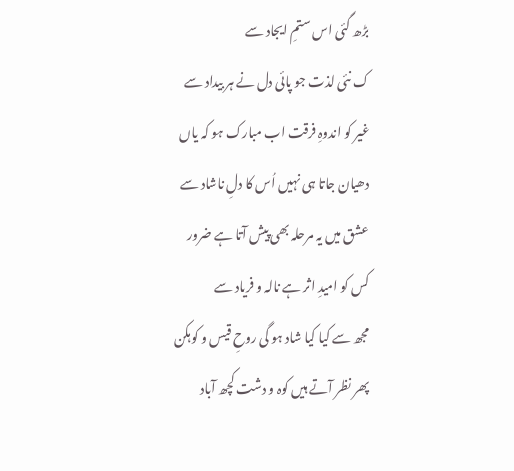بڑھ گئی اس ستمِ ایجاد سے
ک نئی لذت جو پائی دل نے ہر بیداد سے
غیر کو اندوہِ فرقت اب مبارک ہو کہ یاں
دھیان جاتا ہی نہیں اُس کا دلِ ناشاد سے
عشق میں یہ مرحلہ بھی پیش آتا ہے ضرور
کس کو امیدِ اثر ہے نالہ و فریاد سے
مجھ سے کیا کیا شاد ہو گی روحِ قیس و کوہکن
پھر نظر آتے ہیں کوہ و دشت کچھ آباد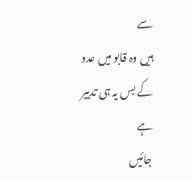سے
ہیں وہ قابو میں عدو کے بس یہ ہی تدبیر ہے
جائیں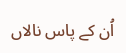اُن کے پاس نالاں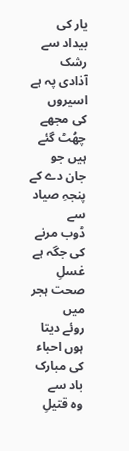یار کی بیداد سے
رشک آذادی پہ ہے اسیروں کی مجھے
چھُٹ گئے ہیں جو جان دے کے پنجہِ صیاد سے
ڈوب مرنے کی جگہ ہے غسلِ صحت ہجر میں
روئے دیتا ہوں احباء کی مبارک باد سے
وہ قتیلِ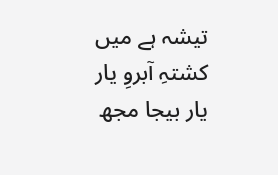تیشہ ہے میں کشتہِ آبروِ یار
یار بیجا مجھ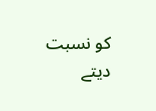کو نسبت دیتے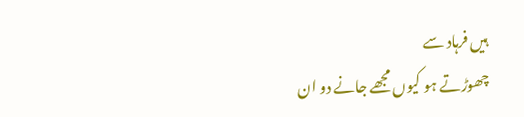ہیں فرہاد سے
چھوڑتے ہو کیوں مجھے جانے دو ان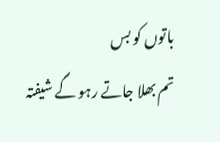باتوں کو بس
تم بھلا جاتے رہو گے شیفتہ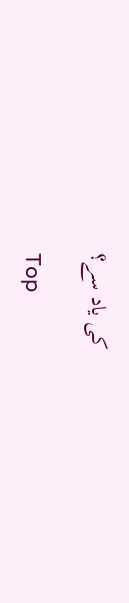کی یاد سے؟

Top